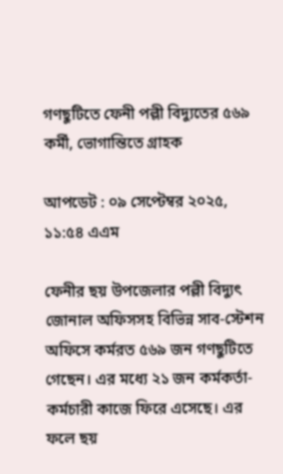গণছুটিতে ফেনী পল্লী বিদ্যুতের ৫৬৯ কর্মী, ভোগান্তিতে গ্রাহক

আপডেট : ০৯ সেপ্টেম্বর ২০২৫, ১১:৫৪ এএম

ফেনীর ছয় উপজেলার পল্লী বিদ্যুৎ জোনাল অফিসসহ বিভিন্ন সাব-স্টেশন অফিসে কর্মরত ৫৬৯ জন গণছুটিতে গেছেন। এর মধ্যে ২১ জন কর্মকর্তা-কর্মচারী কাজে ফিরে এসেছে। এর ফলে ছয়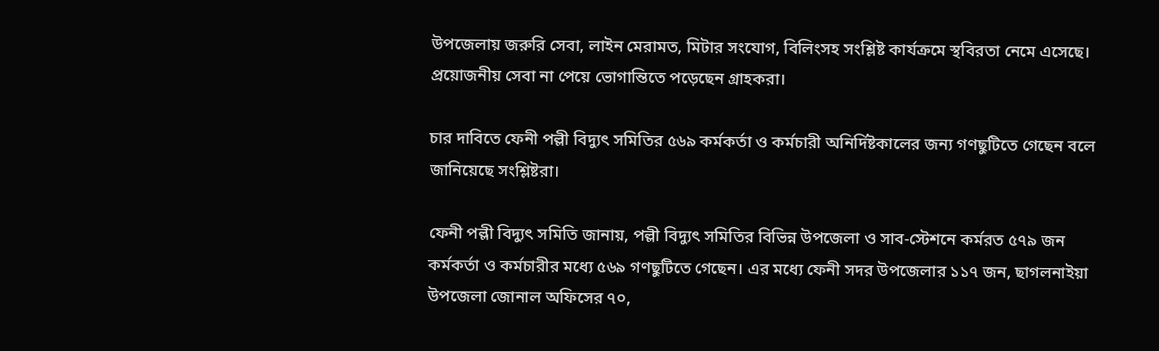উপজেলায় জরুরি সেবা, লাইন মেরামত, মিটার সংযোগ, বিলিংসহ সংশ্লিষ্ট কার্যক্রমে স্থবিরতা নেমে এসেছে। প্রয়োজনীয় সেবা না পেয়ে ভোগান্তিতে পড়েছেন গ্রাহকরা।

চার দাবিতে ফেনী পল্লী বিদ্যুৎ সমিতির ৫৬৯ কর্মকর্তা ও কর্মচারী অনির্দিষ্টকালের জন্য গণছুটিতে গেছেন বলে জানিয়েছে সংশ্লিষ্টরা।

ফেনী পল্লী বিদ্যুৎ সমিতি জানায়, পল্লী বিদ্যুৎ সমিতির বিভিন্ন উপজেলা ও সাব-স্টেশনে কর্মরত ৫৭৯ জন কর্মকর্তা ও কর্মচারীর মধ্যে ৫৬৯ গণছুটিতে গেছেন। এর মধ্যে ফেনী সদর উপজেলার ১১৭ জন, ছাগলনাইয়া উপজেলা জোনাল অফিসের ৭০,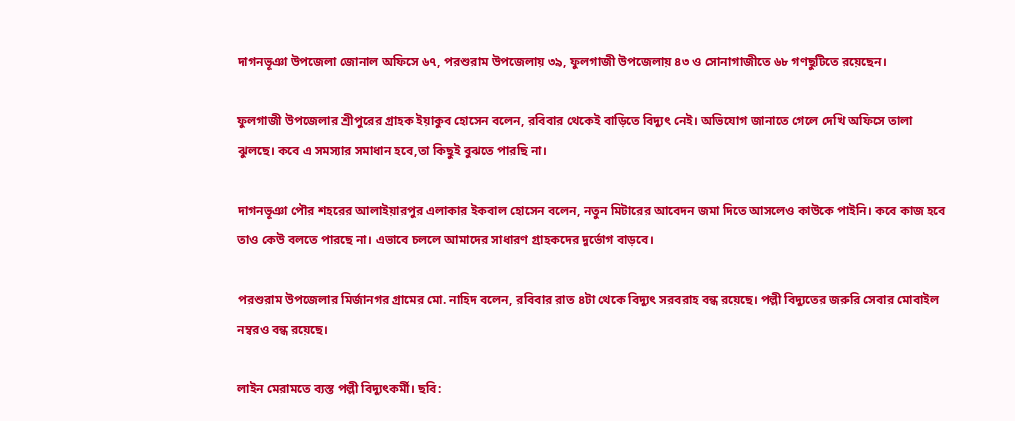দাগনভূঞা উপজেলা জোনাল অফিসে ৬৭, পরশুরাম উপজেলায় ৩৯, ফুলগাজী উপজেলায় ৪৩ ও সোনাগাজীতে ৬৮ গণছুটিতে রয়েছেন।

ফুলগাজী উপজেলার শ্রীপুরের গ্রাহক ইয়াকুব হোসেন বলেন, রবিবার থেকেই বাড়িতে বিদ্যুৎ নেই। অভিযোগ জানাতে গেলে দেখি অফিসে তালা ঝুলছে। কবে এ সমস্যার সমাধান হবে,তা কিছুই বুঝতে পারছি না।

দাগনভূঞা পৌর শহরের আলাইয়ারপুর এলাকার ইকবাল হোসেন বলেন, নতুন মিটারের আবেদন জমা দিতে আসলেও কাউকে পাইনি। কবে কাজ হবে তাও কেউ বলতে পারছে না। এভাবে চললে আমাদের সাধারণ গ্রাহকদের দুর্ভোগ বাড়বে।

পরশুরাম উপজেলার মির্জানগর গ্রামের মো. নাহিদ বলেন, রবিবার রাত ৪টা থেকে বিদ্যুৎ সরবরাহ বন্ধ রয়েছে। পল্লী বিদ্যুতের জরুরি সেবার মোবাইল নম্বরও বন্ধ রয়েছে।

লাইন মেরামতে ব্যস্ত পল্লী বিদ্যুৎকর্মী। ছবি: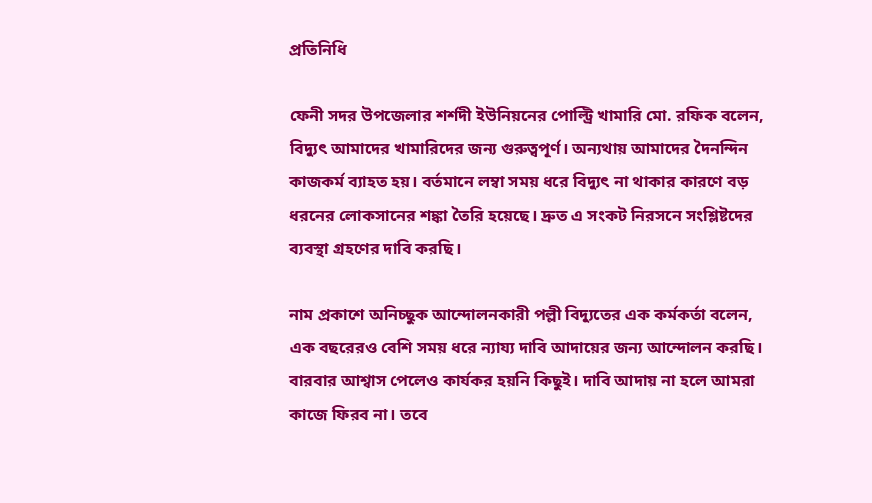প্রতিনিধি

ফেনী সদর উপজেলার শর্শদী ইউনিয়নের পোল্ট্রি খামারি মো. রফিক বলেন, বিদ্যুৎ আমাদের খামারিদের জন্য গুরুত্বপূর্ণ। অন্যথায় আমাদের দৈনন্দিন কাজকর্ম ব্যাহত হয়। বর্তমানে লম্বা সময় ধরে বিদ্যুৎ না থাকার কারণে বড় ধরনের লোকসানের শঙ্কা তৈরি হয়েছে। দ্রুত এ সংকট নিরসনে সংশ্লিষ্টদের ব্যবস্থা গ্রহণের দাবি করছি।

নাম প্রকাশে অনিচ্ছুক আন্দোলনকারী পল্লী বিদ্যুতের এক কর্মকর্তা বলেন, এক বছরেরও বেশি সময় ধরে ন্যায্য দাবি আদায়ের জন্য আন্দোলন করছি। বারবার আশ্বাস পেলেও কার্যকর হয়নি কিছুই। দাবি আদায় না হলে আমরা কাজে ফিরব না। তবে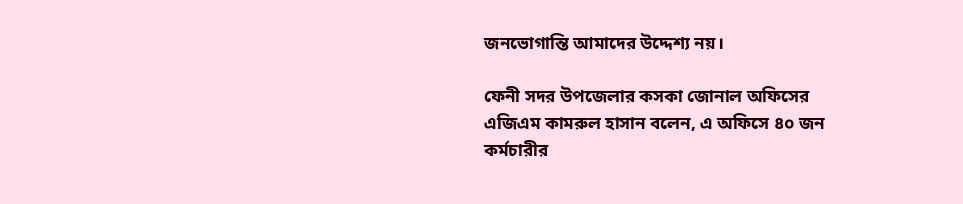জনভোগান্তি আমাদের উদ্দেশ্য নয়।

ফেনী সদর উপজেলার কসকা জোনাল অফিসের এজিএম কামরুল হাসান বলেন, এ অফিসে ৪০ জন কর্মচারীর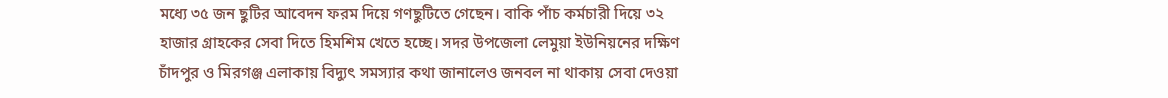মধ্যে ৩৫ জন ছুটির আবেদন ফরম দিয়ে গণছুটিতে গেছেন। বাকি পাঁচ কর্মচারী দিয়ে ৩২ হাজার গ্রাহকের সেবা দিতে হিমশিম খেতে হচ্ছে। সদর উপজেলা লেমুয়া ইউনিয়নের দক্ষিণ চাঁদপুর ও মিরগঞ্জ এলাকায় বিদ্যুৎ সমস্যার কথা জানালেও জনবল না থাকায় সেবা দেওয়া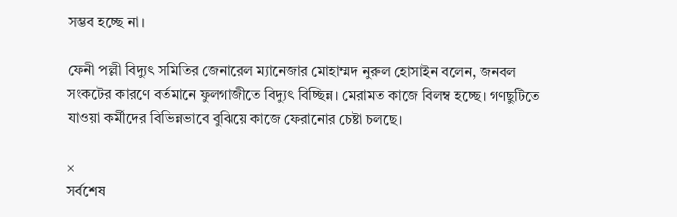সম্ভব হচ্ছে না।

ফেনী পল্লী বিদ্যুৎ সমিতির জেনারেল ম্যানেজার মোহাম্মদ নুরুল হোসাইন বলেন, জনবল সংকটের কারণে বর্তমানে ফুলগাজীতে বিদ্যুৎ বিচ্ছিন্ন। মেরামত কাজে বিলম্ব হচ্ছে। গণছুটিতে যাওয়া কর্মীদের বিভিন্নভাবে বুঝিয়ে কাজে ফেরানোর চেষ্টা চলছে।

×
সর্বশেষ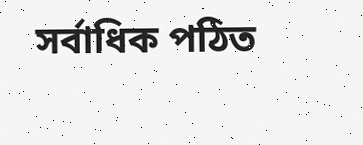সর্বাধিক পঠিত